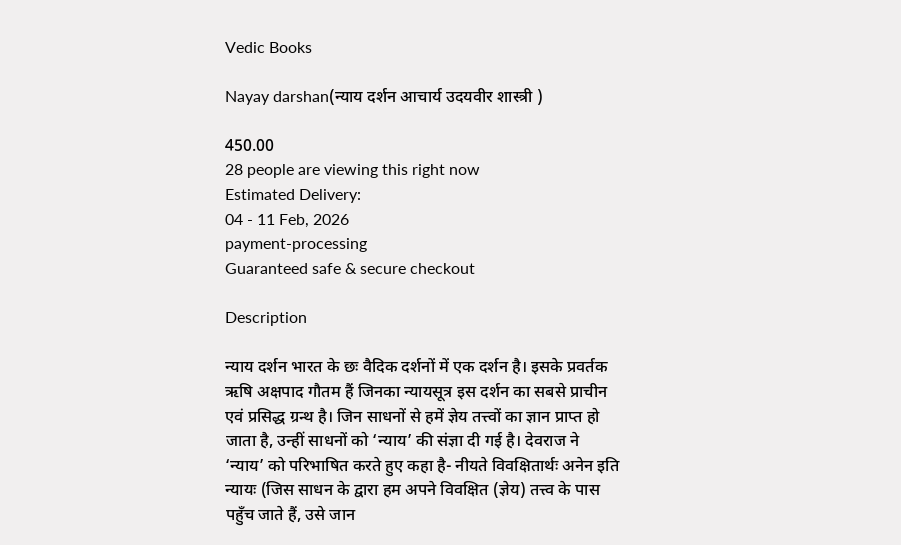Vedic Books

Nayay darshan(न्याय दर्शन आचार्य उदयवीर शास्त्री )

450.00
28 people are viewing this right now
Estimated Delivery:
04 - 11 Feb, 2026
payment-processing
Guaranteed safe & secure checkout

Description

न्याय दर्शन भारत के छः वैदिक दर्शनों में एक दर्शन है। इसके प्रवर्तक ऋषि अक्षपाद गौतम हैं जिनका न्यायसूत्र इस दर्शन का सबसे प्राचीन एवं प्रसिद्ध ग्रन्थ है। जिन साधनों से हमें ज्ञेय तत्त्वों का ज्ञान प्राप्त हो जाता है, उन्हीं साधनों को ‘न्याय’ की संज्ञा दी गई है। देवराज ने ‘न्याय’ को परिभाषित करते हुए कहा है- नीयते विवक्षितार्थः अनेन इति न्यायः (जिस साधन के द्वारा हम अपने विवक्षित (ज्ञेय) तत्त्व के पास पहुँच जाते हैं, उसे जान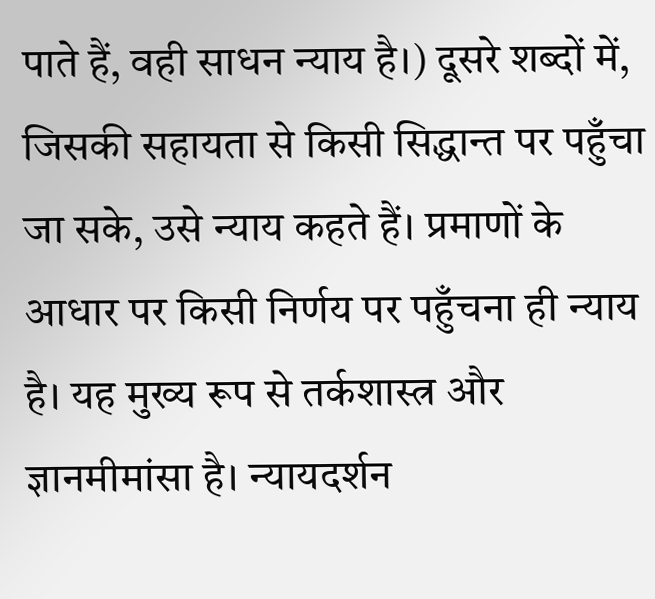पाते हैं, वही साधन न्याय है।) दूसरे शब्दों में, जिसकी सहायता से किसी सिद्धान्त पर पहुँचा जा सके, उसे न्याय कहते हैं। प्रमाणों के आधार पर किसी निर्णय पर पहुँचना ही न्याय है। यह मुख्य रूप से तर्कशास्त्र और ज्ञानमीमांसा है। न्यायदर्शन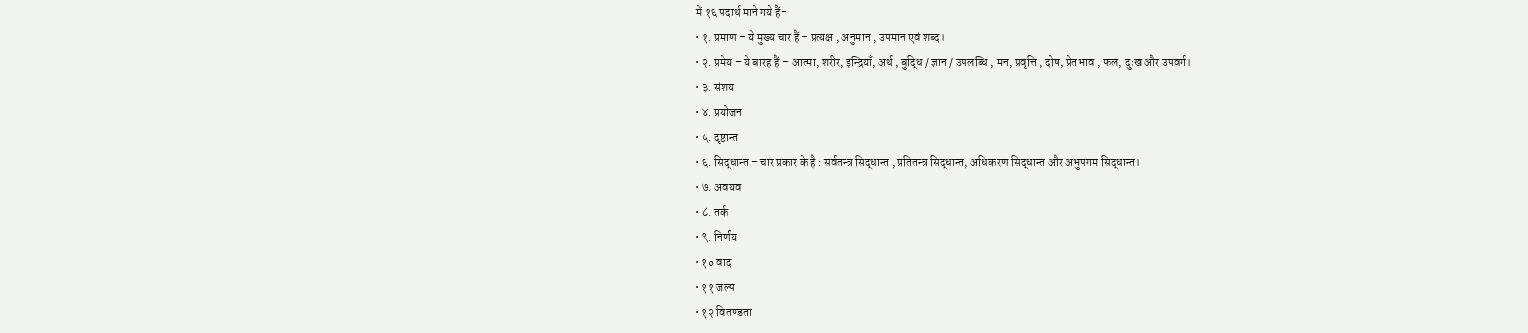में १६ पदार्थ माने गये हैं-
• १. प्रमाण – ये मुख्य चार हैं – प्रत्यक्ष , अनुमान , उपमान एवं शब्द।
• २. प्रमेय – ये बारह हैं – आत्मा, शरीर, इन्द्रियाँ, अर्थ , बुद्धि / ज्ञान / उपलब्धि , मन, प्रवृत्ति , दोष, प्रेतभाव , फल, दुःख और उपवर्ग।
• ३. संशय
• ४. प्रयोजन
• ५. दृष्टान्त
• ६. सिद्धान्त – चार प्रकार के है : सर्वतन्त्र सिद्धान्त , प्रतितन्त्र सिद्धान्त, अधिकरण सिद्धान्त और अभुपगम सिद्धान्त।
• ७. अवयव
• ८. तर्क
• ९. निर्णय
• १० वाद
• ११ जल्प
• १२ वितण्डता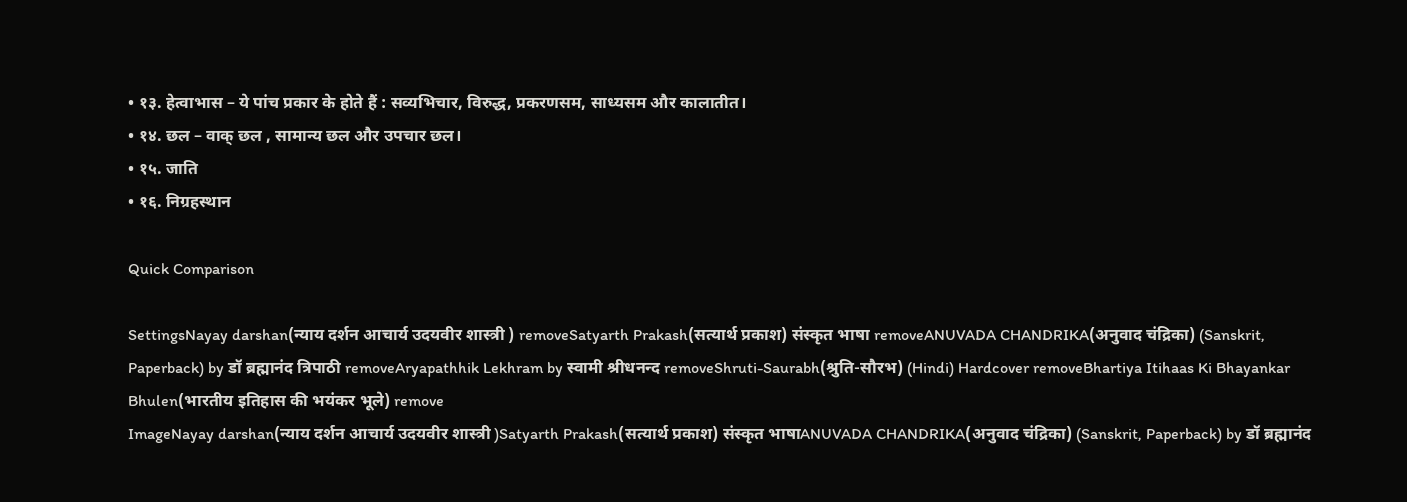• १३. हेत्वाभास – ये पांच प्रकार के होते हैं : सव्यभिचार, विरुद्ध, प्रकरणसम, साध्यसम और कालातीत।
• १४. छल – वाक् छल , सामान्य छल और उपचार छल।
• १५. जाति
• १६. निग्रहस्थान

Quick Comparison

SettingsNayay darshan(न्याय दर्शन आचार्य उदयवीर शास्त्री ) removeSatyarth Prakash(सत्यार्थ प्रकाश) संस्कृत भाषा removeANUVADA CHANDRIKA(अनुवाद चंद्रिका) (Sanskrit, Paperback) by डॉ ब्रह्मानंद त्रिपाठी removeAryapathhik Lekhram by स्वामी श्रीधनन्द removeShruti-Saurabh(श्रुति-सौरभ) (Hindi) Hardcover removeBhartiya Itihaas Ki Bhayankar Bhulen(भारतीय इतिहास की भयंकर भूले) remove
ImageNayay darshan(न्याय दर्शन आचार्य उदयवीर शास्त्री )Satyarth Prakash(सत्यार्थ प्रकाश) संस्कृत भाषाANUVADA CHANDRIKA(अनुवाद चंद्रिका) (Sanskrit, Paperback) by डॉ ब्रह्मानंद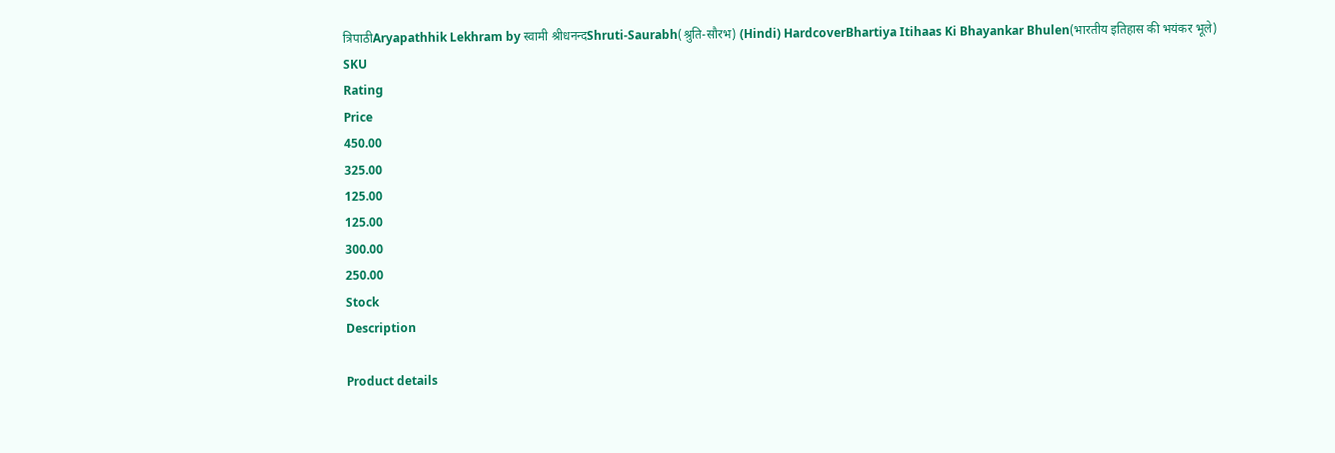त्रिपाठीAryapathhik Lekhram by स्वामी श्रीधनन्दShruti-Saurabh(श्रुति-सौरभ) (Hindi) HardcoverBhartiya Itihaas Ki Bhayankar Bhulen(भारतीय इतिहास की भयंकर भूले)
SKU
Rating
Price
450.00
325.00
125.00
125.00
300.00
250.00
Stock
Description

Product details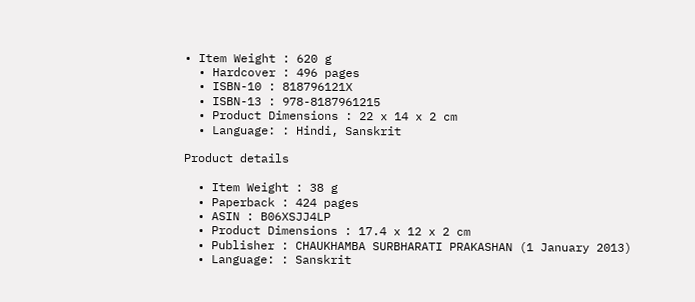• Item Weight : 620 g
  • Hardcover : 496 pages
  • ISBN-10 : 818796121X
  • ISBN-13 : 978-8187961215
  • Product Dimensions : 22 x 14 x 2 cm
  • Language: : Hindi, Sanskrit

Product details

  • Item Weight : 38 g
  • Paperback : 424 pages
  • ASIN : B06XSJJ4LP
  • Product Dimensions : 17.4 x 12 x 2 cm
  • Publisher : CHAUKHAMBA SURBHARATI PRAKASHAN (1 January 2013)
  • Language: : Sanskrit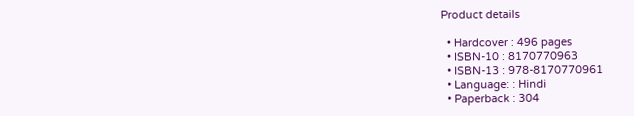Product details

  • Hardcover : 496 pages
  • ISBN-10 : 8170770963
  • ISBN-13 : 978-8170770961
  • Language: : Hindi
  • Paperback : 304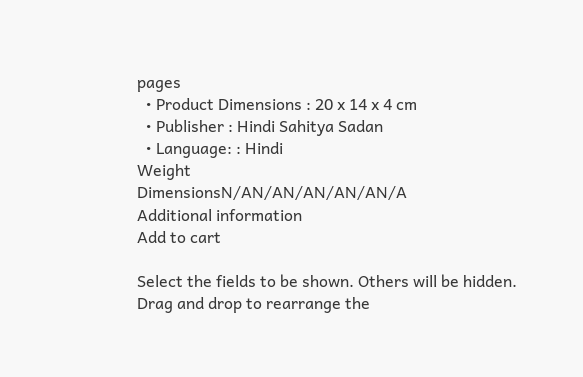pages
  • Product Dimensions : 20 x 14 x 4 cm
  • Publisher : Hindi Sahitya Sadan
  • Language: : Hindi
Weight
DimensionsN/AN/AN/AN/AN/AN/A
Additional information
Add to cart

Select the fields to be shown. Others will be hidden. Drag and drop to rearrange the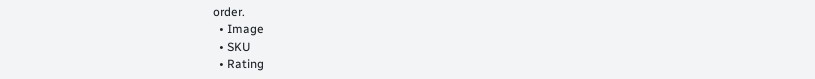order.
  • Image
  • SKU
  • Rating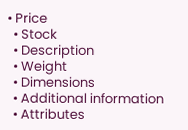• Price
  • Stock
  • Description
  • Weight
  • Dimensions
  • Additional information
  • Attributes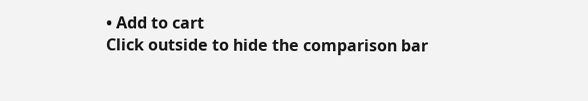• Add to cart
Click outside to hide the comparison bar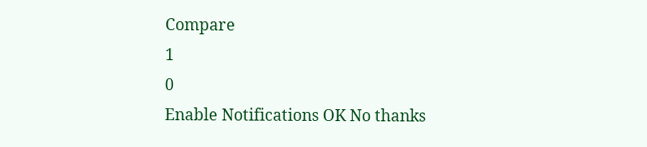Compare
1
0
Enable Notifications OK No thanks